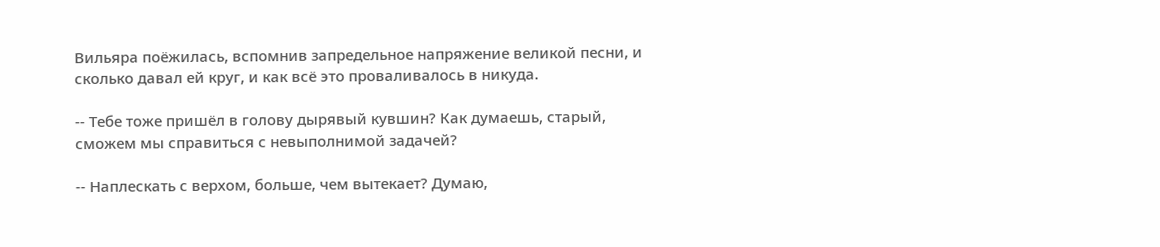Вильяра поёжилась, вспомнив запредельное напряжение великой песни, и сколько давал ей круг, и как всё это проваливалось в никуда.

-- Тебе тоже пришёл в голову дырявый кувшин? Как думаешь, старый, сможем мы справиться с невыполнимой задачей?

-- Наплескать с верхом, больше, чем вытекает? Думаю,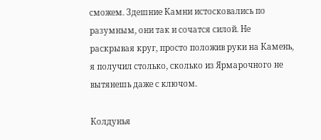сможем. Здешние Камни истосковались по разумным, они так и сочатся силой. Не раскрывая круг, просто положив руки на Камень, я получил столько, сколько из Ярмарочного не вытянешь даже с ключом.

Колдунья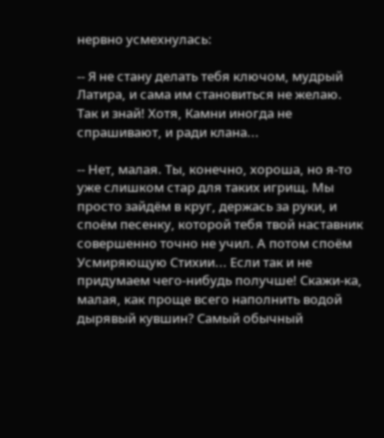нервно усмехнулась:

-- Я не стану делать тебя ключом, мудрый Латира, и сама им становиться не желаю. Так и знай! Хотя, Камни иногда не спрашивают, и ради клана...

-- Нет, малая. Ты, конечно, хороша, но я-то уже слишком стар для таких игрищ. Мы просто зайдём в круг, держась за руки, и споём песенку, которой тебя твой наставник совершенно точно не учил. А потом споём Усмиряющую Стихии... Если так и не придумаем чего-нибудь получше! Скажи-ка, малая, как проще всего наполнить водой дырявый кувшин? Самый обычный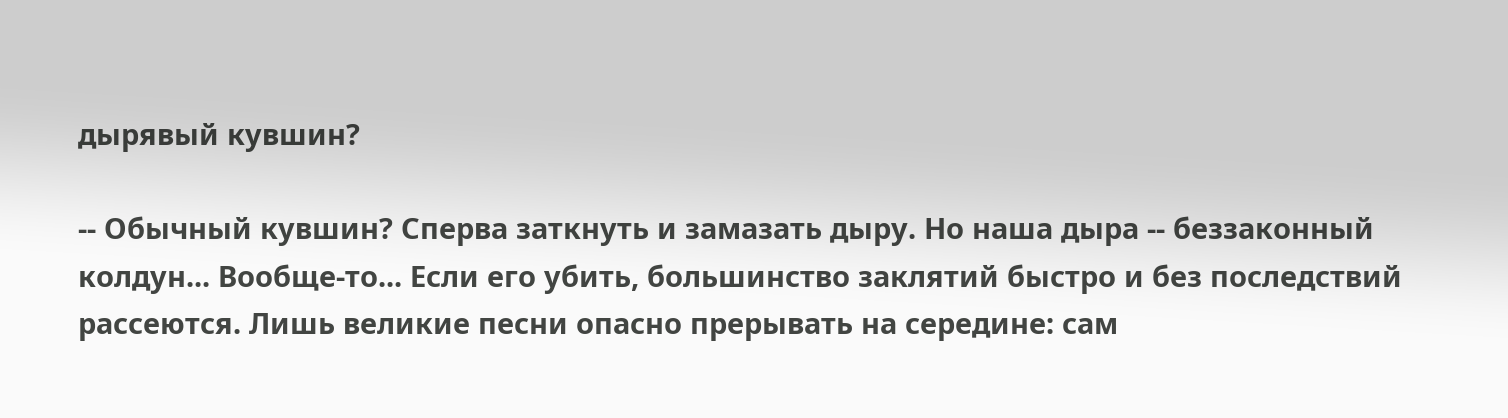дырявый кувшин?

-- Обычный кувшин? Сперва заткнуть и замазать дыру. Но наша дыра -- беззаконный колдун... Вообще-то... Если его убить, большинство заклятий быстро и без последствий рассеются. Лишь великие песни опасно прерывать на середине: сам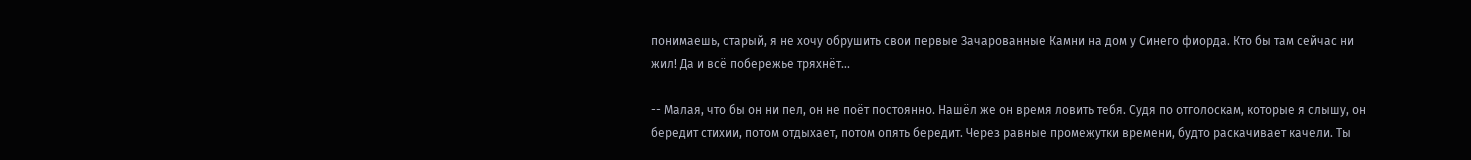понимаешь, старый, я не хочу обрушить свои первые Зачарованные Камни на дом у Синего фиорда. Кто бы там сейчас ни жил! Да и всё побережье тряхнёт...

-- Малая, что бы он ни пел, он не поёт постоянно. Нашёл же он время ловить тебя. Судя по отголоскам, которые я слышу, он бередит стихии, потом отдыхает, потом опять бередит. Через равные промежутки времени, будто раскачивает качели. Ты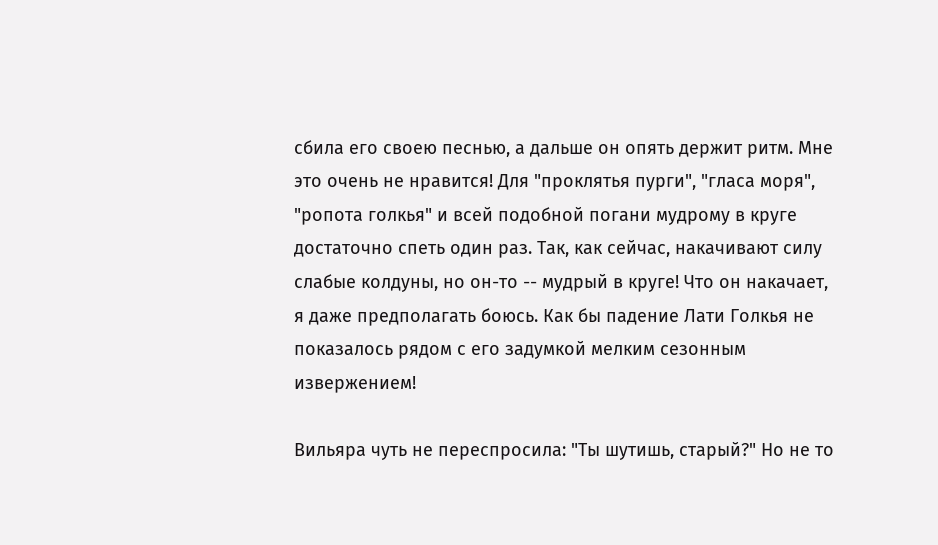сбила его своею песнью, а дальше он опять держит ритм. Мне это очень не нравится! Для "проклятья пурги", "гласа моря", "ропота голкья" и всей подобной погани мудрому в круге достаточно спеть один раз. Так, как сейчас, накачивают силу слабые колдуны, но он-то -- мудрый в круге! Что он накачает, я даже предполагать боюсь. Как бы падение Лати Голкья не показалось рядом с его задумкой мелким сезонным извержением!

Вильяра чуть не переспросила: "Ты шутишь, старый?" Но не то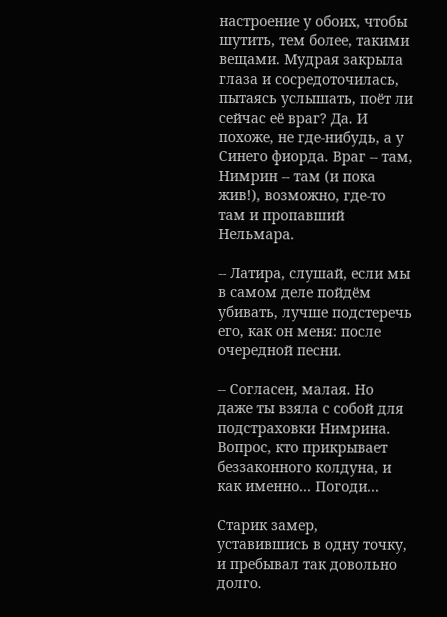настроение у обоих, чтобы шутить, тем более, такими вещами. Мудрая закрыла глаза и сосредоточилась, пытаясь услышать, поёт ли сейчас её враг? Да. И похоже, не где-нибудь, а у Синего фиорда. Враг -- там, Нимрин -- там (и пока жив!), возможно, где-то там и пропавший Нельмара.

-- Латира, слушай, если мы в самом деле пойдём убивать, лучше подстеречь его, как он меня: после очередной песни.

-- Согласен, малая. Но даже ты взяла с собой для подстраховки Нимрина. Вопрос, кто прикрывает беззаконного колдуна, и как именно... Погоди...

Старик замер, уставившись в одну точку, и пребывал так довольно долго.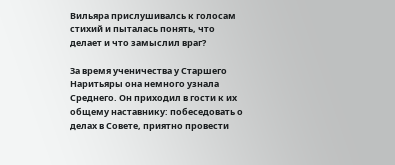Вильяра прислушивалсь к голосам стихий и пыталась понять, что делает и что замыслил враг?

За время ученичества у Старшего Наритьяры она немного узнала Среднего. Он приходил в гости к их общему наставнику: побеседовать о делах в Совете, приятно провести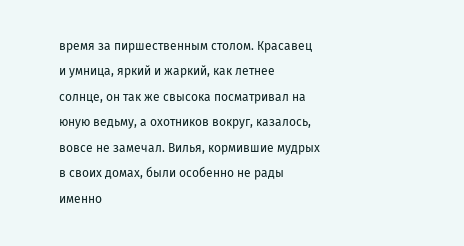время за пиршественным столом. Красавец и умница, яркий и жаркий, как летнее солнце, он так же свысока посматривал на юную ведьму, а охотников вокруг, казалось, вовсе не замечал. Вилья, кормившие мудрых в своих домах, были особенно не рады именно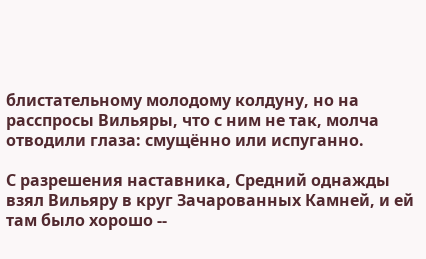блистательному молодому колдуну, но на расспросы Вильяры, что с ним не так, молча отводили глаза: смущённо или испуганно.

С разрешения наставника, Средний однажды взял Вильяру в круг Зачарованных Камней, и ей там было хорошо --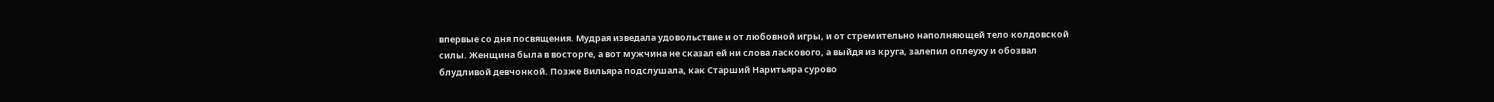впервые со дня посвящения. Мудрая изведала удовольствие и от любовной игры, и от стремительно наполняющей тело колдовской силы. Женщина была в восторге, а вот мужчина не сказал ей ни слова ласкового, а выйдя из круга, залепил оплеуху и обозвал блудливой девчонкой. Позже Вильяра подслушала, как Старший Наритьяра сурово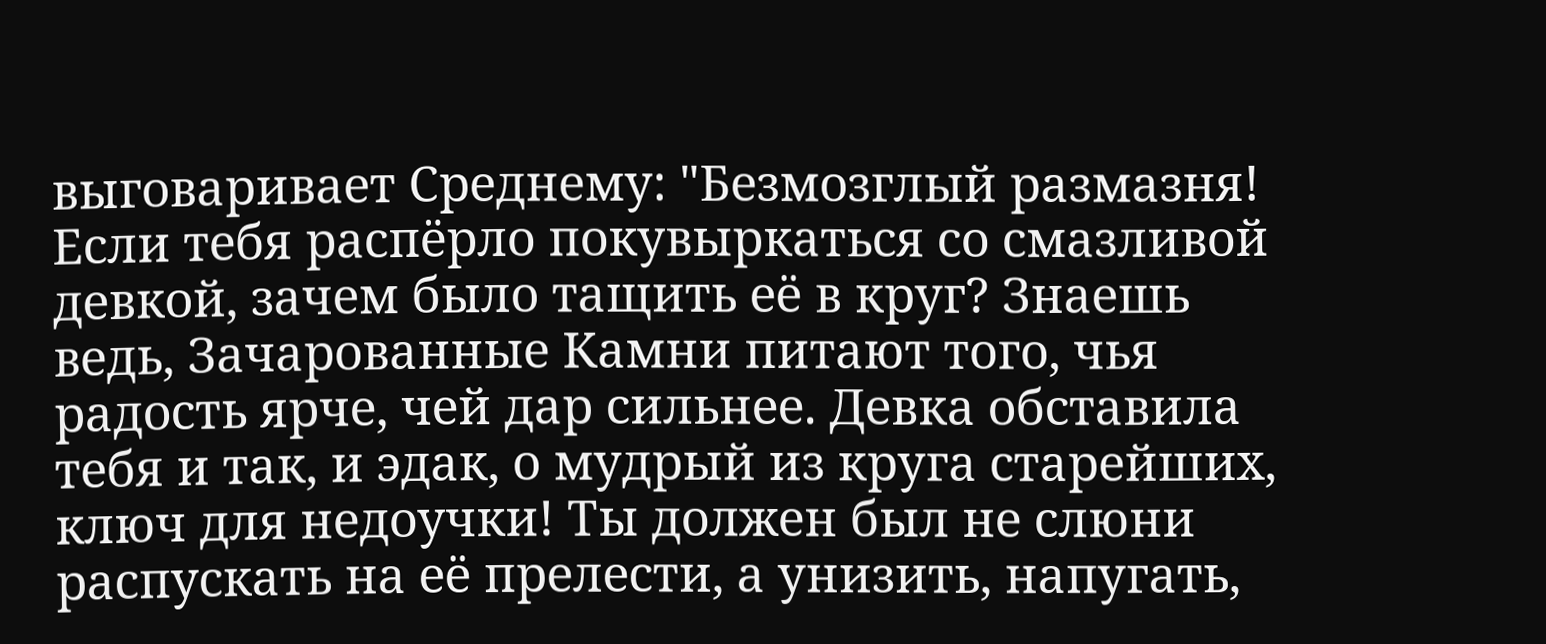выговаривает Среднему: "Безмозглый размазня! Если тебя распёрло покувыркаться со смазливой девкой, зачем было тащить её в круг? Знаешь ведь, Зачарованные Камни питают того, чья радость ярче, чей дар сильнее. Девка обставила тебя и так, и эдак, о мудрый из круга старейших, ключ для недоучки! Ты должен был не слюни распускать на её прелести, а унизить, напугать,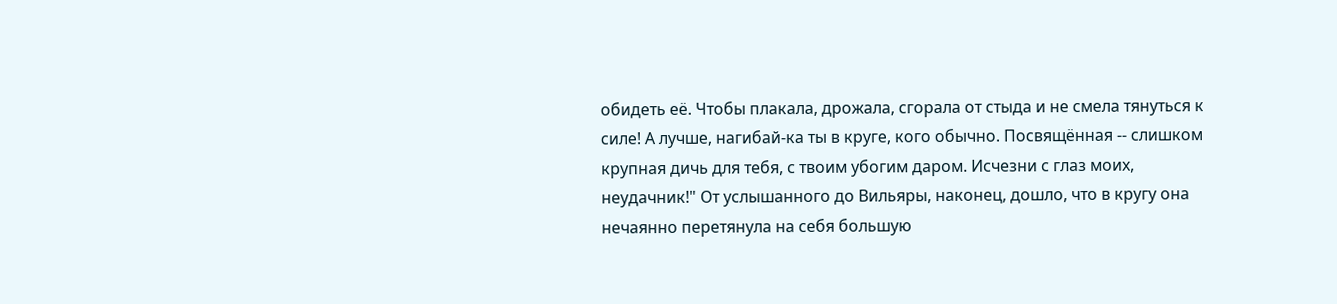обидеть её. Чтобы плакала, дрожала, сгорала от стыда и не смела тянуться к силе! А лучше, нагибай-ка ты в круге, кого обычно. Посвящённая -- слишком крупная дичь для тебя, с твоим убогим даром. Исчезни с глаз моих, неудачник!" От услышанного до Вильяры, наконец, дошло, что в кругу она нечаянно перетянула на себя большую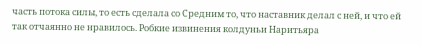часть потока силы, то есть сделала со Средним то, что наставник делал с ней, и что ей так отчаянно не нравилось. Робкие извинения колдуньи Наритьяра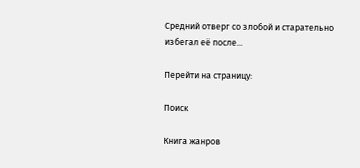Средний отверг со злобой и старательно избегал её после...

Перейти на страницу:

Поиск

Книга жанров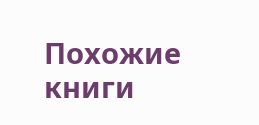Похожие книги